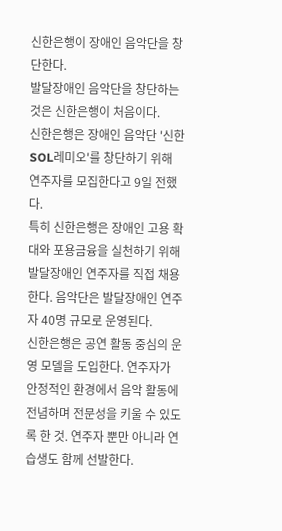신한은행이 장애인 음악단을 창단한다.
발달장애인 음악단을 창단하는 것은 신한은행이 처음이다.
신한은행은 장애인 음악단 '신한 SOL레미오'를 창단하기 위해 연주자를 모집한다고 9일 전했다.
특히 신한은행은 장애인 고용 확대와 포용금융을 실천하기 위해 발달장애인 연주자를 직접 채용한다. 음악단은 발달장애인 연주자 40명 규모로 운영된다.
신한은행은 공연 활동 중심의 운영 모델을 도입한다. 연주자가 안정적인 환경에서 음악 활동에 전념하며 전문성을 키울 수 있도록 한 것. 연주자 뿐만 아니라 연습생도 함께 선발한다.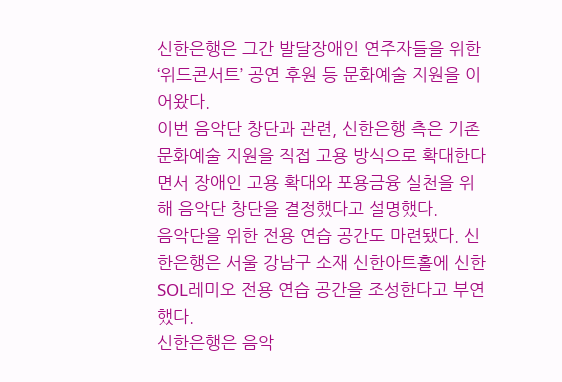신한은행은 그간 발달장애인 연주자들을 위한 ‘위드콘서트’ 공연 후원 등 문화예술 지원을 이어왔다.
이번 음악단 창단과 관련, 신한은행 측은 기존 문화예술 지원을 직접 고용 방식으로 확대한다면서 장애인 고용 확대와 포용금융 실천을 위해 음악단 창단을 결정했다고 설명했다.
음악단을 위한 전용 연습 공간도 마련됐다. 신한은행은 서울 강남구 소재 신한아트홀에 신한 SOL레미오 전용 연습 공간을 조성한다고 부연했다.
신한은행은 음악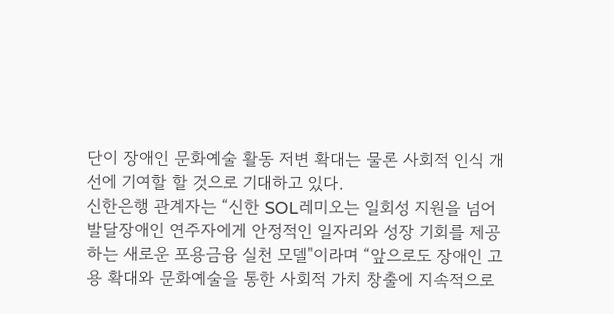단이 장애인 문화예술 활동 저변 확대는 물론 사회적 인식 개선에 기여할 할 것으로 기대하고 있다.
신한은행 관계자는 “신한 SOL레미오는 일회성 지원을 넘어 발달장애인 연주자에게 안정적인 일자리와 성장 기회를 제공하는 새로운 포용금융 실천 모델"이라며 “앞으로도 장애인 고용 확대와 문화예술을 통한 사회적 가치 창출에 지속적으로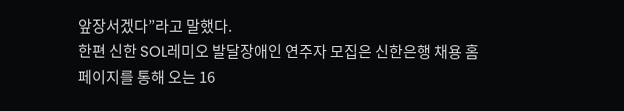앞장서겠다”라고 말했다.
한편 신한 SOL레미오 발달장애인 연주자 모집은 신한은행 채용 홈페이지를 통해 오는 16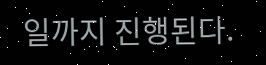일까지 진행된다.